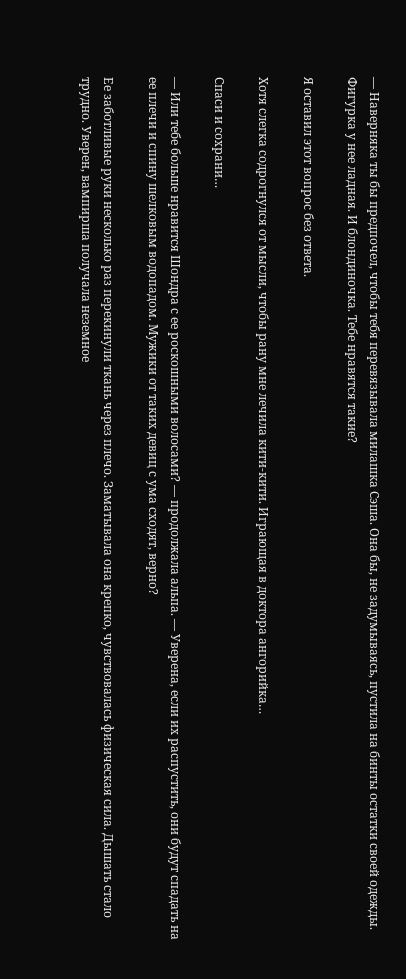— Наверняка ты бы предпочел, чтобы тебя перевязывала милашка Сэша. Она бы, не задумываясь, пустила на бинты остатки своей одежды. Фигурка у нее ладная. И блондиночка. Тебе нравятся такие?

Я оставил этот вопрос без ответа.

Хотя слегка содрогнулся от мысли, чтобы рану мне лечила кити-кити. Играющая в доктора ангорийка…

Спаси и сохрани…

— Или тебе больше нравится Шондра с ее роскошными волосами? — продолжала альпа. — Уверена, если их распустить, они будут спадать на ее плечи и спину шелковым водопадом. Мужики от таких девиц с ума сходят, верно?

Ее заботливые руки несколько раз перекинули ткань через плечо. Заматывала она крепко, чувствовалась физическая сила. Дышать стало трудно. Уверен, вампирша получала неземное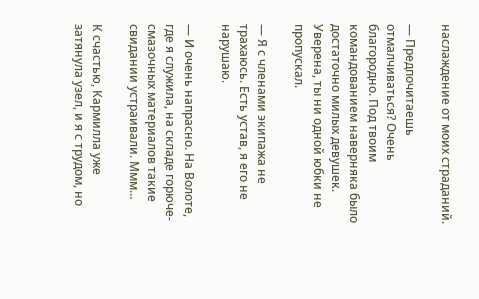наслаждение от моих страданий.

— Предпочитаешь отмалчиваться? Очень благородно. Под твоим командованием наверняка было достаточно милых девушек. Уверена, ты ни одной юбки не пропускал.

— Я с членами экипажа не трахаюсь. Есть устав, я его не нарушаю.

— И очень напрасно. На Волоте, где я служила, на складе горюче-смазочных материалов такие свидании устраивали. Ммм…

К счастью, Кармилла уже затянула узел, и я с трудом, но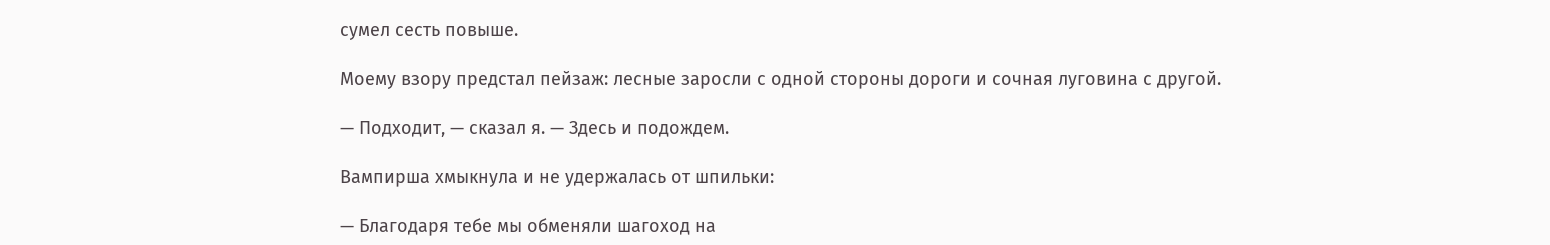сумел сесть повыше.

Моему взору предстал пейзаж: лесные заросли с одной стороны дороги и сочная луговина с другой.

— Подходит, — сказал я. — Здесь и подождем.

Вампирша хмыкнула и не удержалась от шпильки:

— Благодаря тебе мы обменяли шагоход на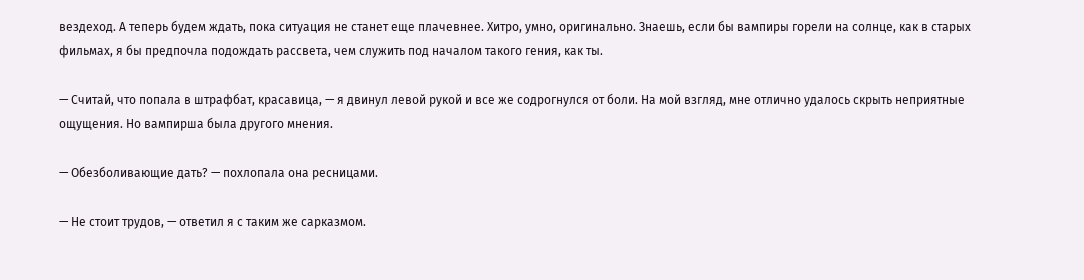вездеход. А теперь будем ждать, пока ситуация не станет еще плачевнее. Хитро, умно, оригинально. Знаешь, если бы вампиры горели на солнце, как в старых фильмах, я бы предпочла подождать рассвета, чем служить под началом такого гения, как ты.

— Считай, что попала в штрафбат, красавица, — я двинул левой рукой и все же содрогнулся от боли. На мой взгляд, мне отлично удалось скрыть неприятные ощущения. Но вампирша была другого мнения.

— Обезболивающие дать? — похлопала она ресницами.

— Не стоит трудов, — ответил я с таким же сарказмом.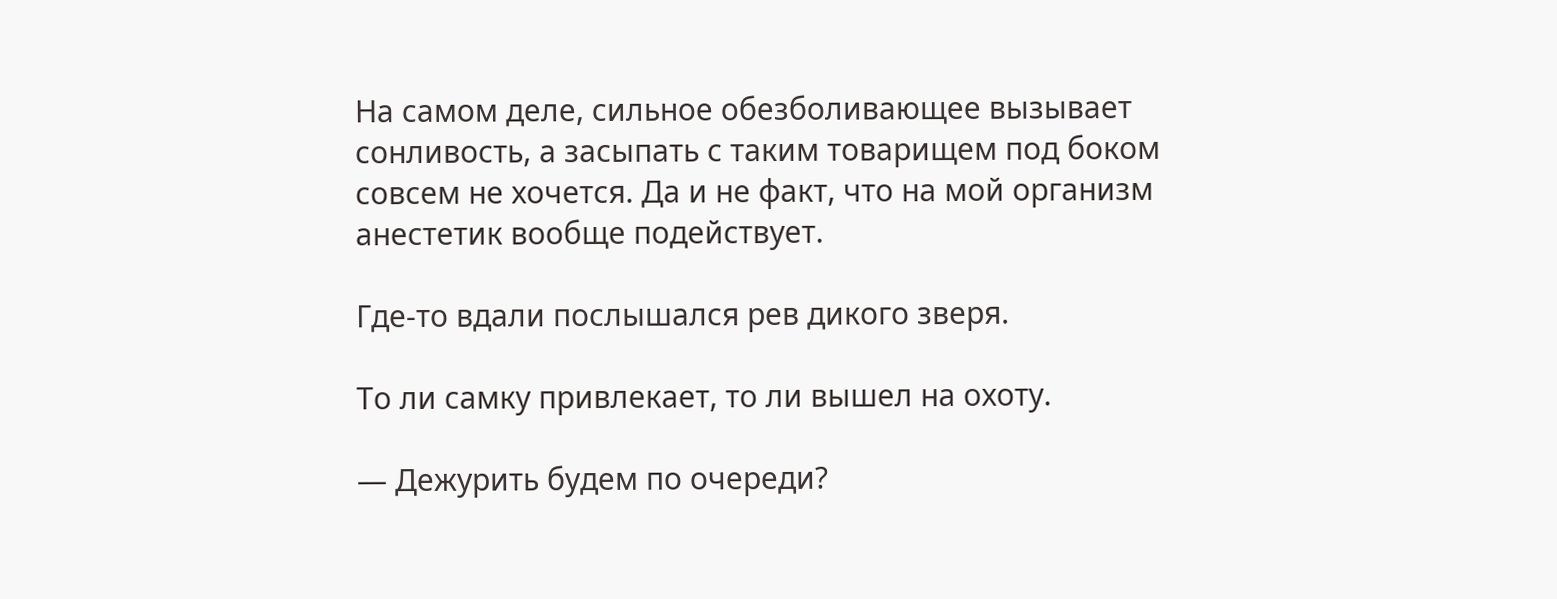На самом деле, сильное обезболивающее вызывает сонливость, а засыпать с таким товарищем под боком совсем не хочется. Да и не факт, что на мой организм анестетик вообще подействует.

Где-то вдали послышался рев дикого зверя.

То ли самку привлекает, то ли вышел на охоту.

— Дежурить будем по очереди?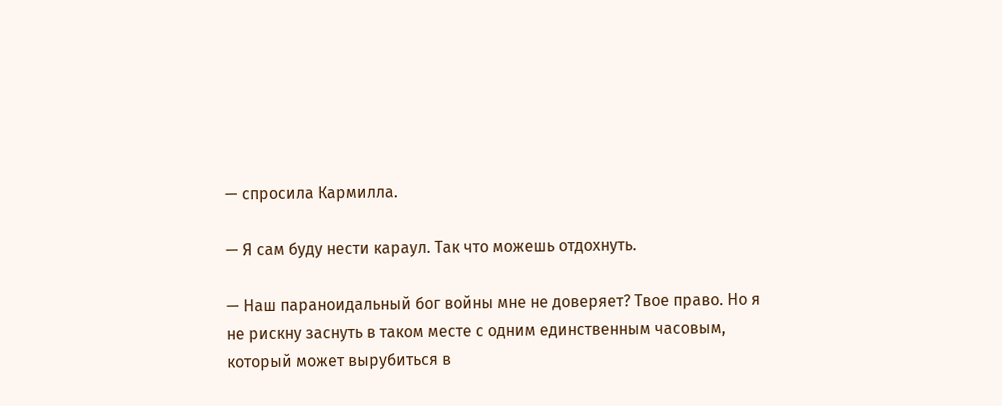— спросила Кармилла.

— Я сам буду нести караул. Так что можешь отдохнуть.

— Наш параноидальный бог войны мне не доверяет? Твое право. Но я не рискну заснуть в таком месте с одним единственным часовым, который может вырубиться в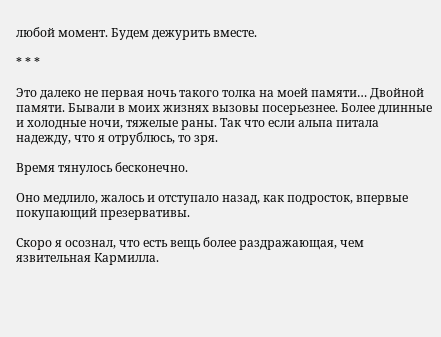любой момент. Будем дежурить вместе.

* * *

Это далеко не первая ночь такого толка на моей памяти… Двойной памяти. Бывали в моих жизнях вызовы посерьезнее. Более длинные и холодные ночи, тяжелые раны. Так что если альпа питала надежду, что я отрублюсь, то зря.

Время тянулось бесконечно.

Оно медлило, жалось и отступало назад, как подросток, впервые покупающий презервативы.

Скоро я осознал, что есть вещь более раздражающая, чем язвительная Кармилла.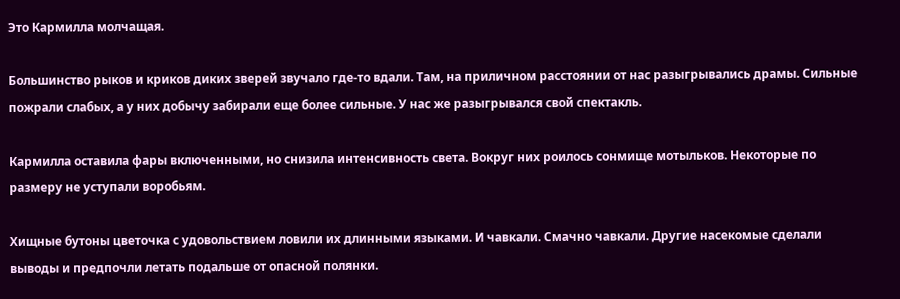Это Кармилла молчащая.

Большинство рыков и криков диких зверей звучало где-то вдали. Там, на приличном расстоянии от нас разыгрывались драмы. Сильные пожрали слабых, а у них добычу забирали еще более сильные. У нас же разыгрывался свой спектакль.

Кармилла оставила фары включенными, но снизила интенсивность света. Вокруг них роилось сонмище мотыльков. Некоторые по размеру не уступали воробьям.

Хищные бутоны цветочка с удовольствием ловили их длинными языками. И чавкали. Смачно чавкали. Другие насекомые сделали выводы и предпочли летать подальше от опасной полянки.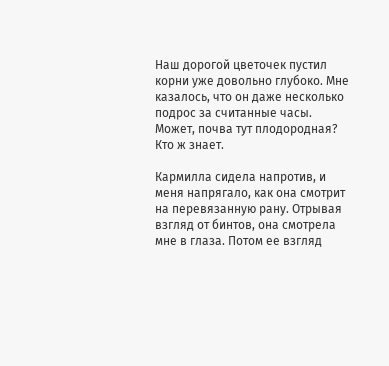Наш дорогой цветочек пустил корни уже довольно глубоко. Мне казалось, что он даже несколько подрос за считанные часы. Может, почва тут плодородная? Кто ж знает.

Кармилла сидела напротив, и меня напрягало, как она смотрит на перевязанную рану. Отрывая взгляд от бинтов, она смотрела мне в глаза. Потом ее взгляд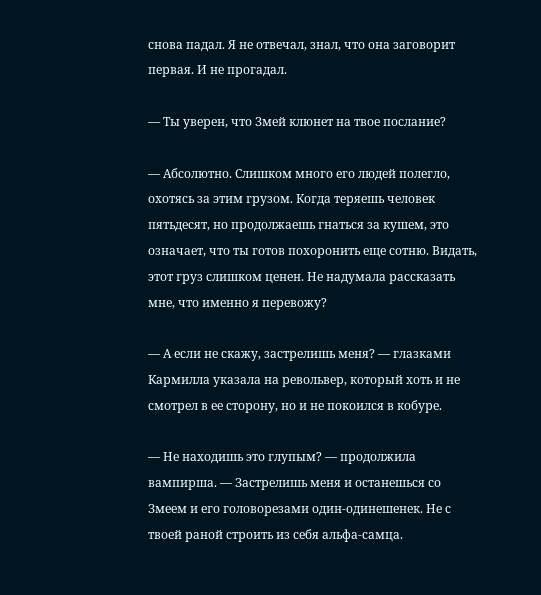снова падал. Я не отвечал, знал, что она заговорит первая. И не прогадал.

— Ты уверен, что Змей клюнет на твое послание?

— Абсолютно. Слишком много его людей полегло, охотясь за этим грузом. Когда теряешь человек пятьдесят, но продолжаешь гнаться за кушем, это означает, что ты готов похоронить еще сотню. Видать, этот груз слишком ценен. Не надумала рассказать мне, что именно я перевожу?

— А если не скажу, застрелишь меня? — глазками Кармилла указала на револьвер, который хоть и не смотрел в ее сторону, но и не покоился в кобуре.

— Не находишь это глупым? — продолжила вампирша. — Застрелишь меня и останешься со Змеем и его головорезами один-одинешенек. Не с твоей раной строить из себя альфа-самца.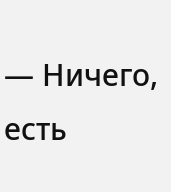— Ничего, есть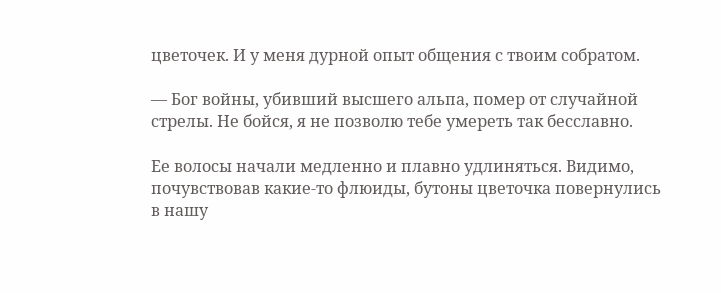цветочек. И у меня дурной опыт общения с твоим собратом.

— Бог войны, убивший высшего альпа, помер от случайной стрелы. Не бойся, я не позволю тебе умереть так бесславно.

Ее волосы начали медленно и плавно удлиняться. Видимо, почувствовав какие-то флюиды, бутоны цветочка повернулись в нашу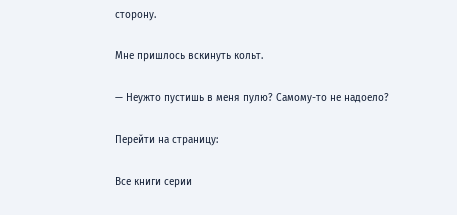сторону.

Мне пришлось вскинуть кольт.

— Неужто пустишь в меня пулю? Самому-то не надоело?

Перейти на страницу:

Все книги серии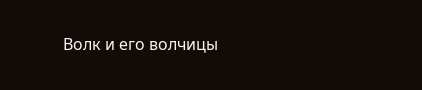Волк и его волчицы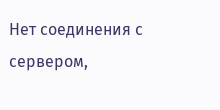Нет соединения с сервером,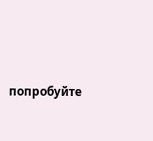попробуйте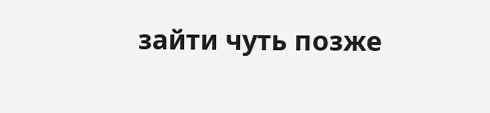зайти чуть позже